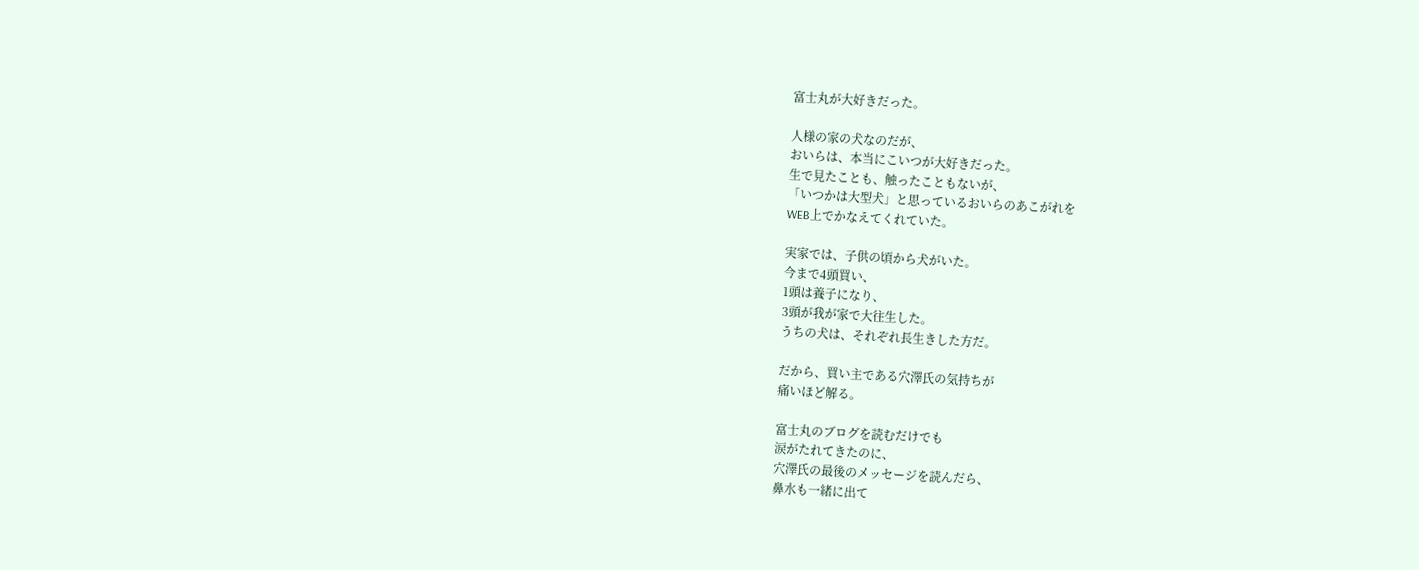富士丸が大好きだった。

人様の家の犬なのだが、
おいらは、本当にこいつが大好きだった。
生で見たことも、触ったこともないが、
「いつかは大型犬」と思っているおいらのあこがれを
WEB上でかなえてくれていた。

実家では、子供の頃から犬がいた。
今まで4頭買い、
1頭は養子になり、
3頭が我が家で大往生した。
うちの犬は、それぞれ長生きした方だ。

だから、買い主である穴澤氏の気持ちが
痛いほど解る。

富士丸のブログを読むだけでも
涙がたれてきたのに、
穴澤氏の最後のメッセージを読んだら、
鼻水も一緒に出て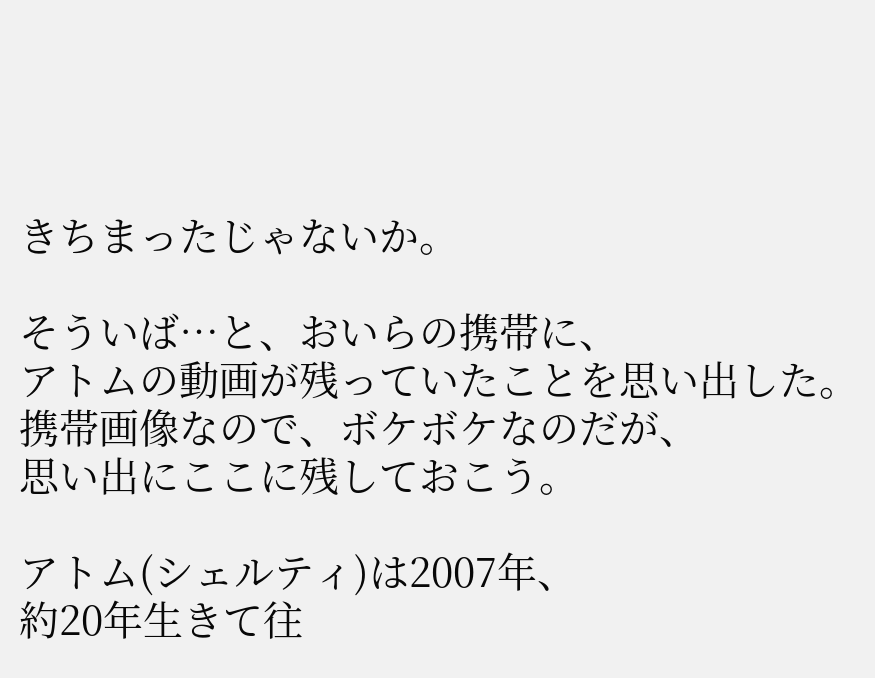きちまったじゃないか。

そういば…と、おいらの携帯に、
アトムの動画が残っていたことを思い出した。
携帯画像なので、ボケボケなのだが、
思い出にここに残しておこう。

アトム(シェルティ)は2007年、
約20年生きて往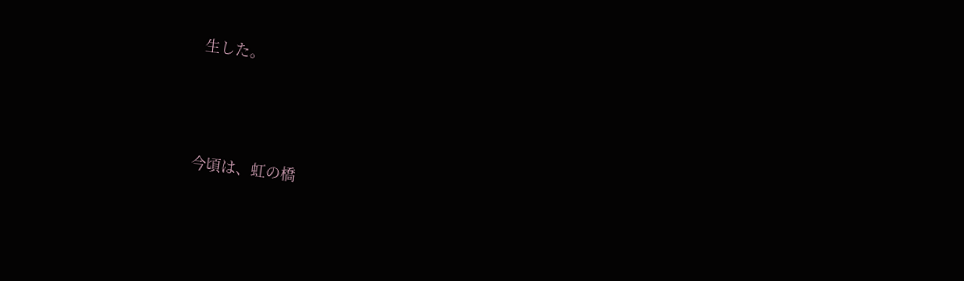生した。



今頃は、虹の橋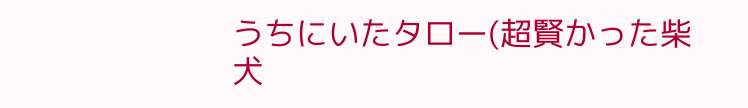うちにいたタロー(超賢かった柴犬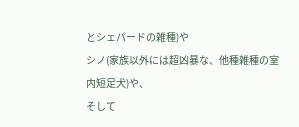とシェパードの雑種)や
シノ(家族以外には超凶暴な、他種雑種の室内短足犬)や、
そして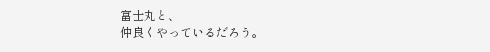富士丸と、
仲良くやっているだろう。